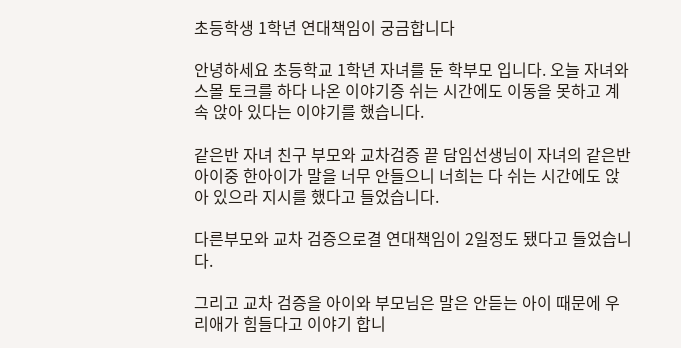초등학생 1학년 연대책임이 궁금합니다

안녕하세요 초등학교 1학년 자녀를 둔 학부모 입니다. 오늘 자녀와 스몰 토크를 하다 나온 이야기증 쉬는 시간에도 이동을 못하고 계속 앉아 있다는 이야기를 했습니다.

같은반 자녀 친구 부모와 교차검증 끝 담임선생님이 자녀의 같은반 아이중 한아이가 말을 너무 안들으니 너희는 다 쉬는 시간에도 앉아 있으라 지시를 했다고 들었습니다.

다른부모와 교차 검증으로결 연대책임이 2일정도 됐다고 들었습니다.

그리고 교차 검증을 아이와 부모님은 말은 안듣는 아이 때문에 우리애가 힘들다고 이야기 합니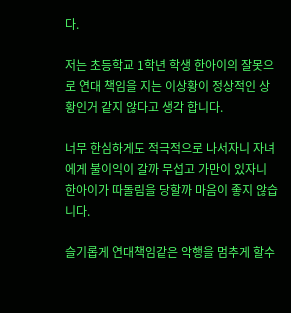다.

저는 초등학교 1학년 학생 한아이의 잘못으로 연대 책임을 지는 이상황이 정상적인 상황인거 같지 않다고 생각 합니다.

너무 한심하게도 적극적으로 나서자니 자녀에게 불이익이 갈까 무섭고 가만이 있자니 한아이가 따돌림을 당할까 마음이 좋지 않습니다.

슬기롭게 연대책임같은 악행을 멈추게 할수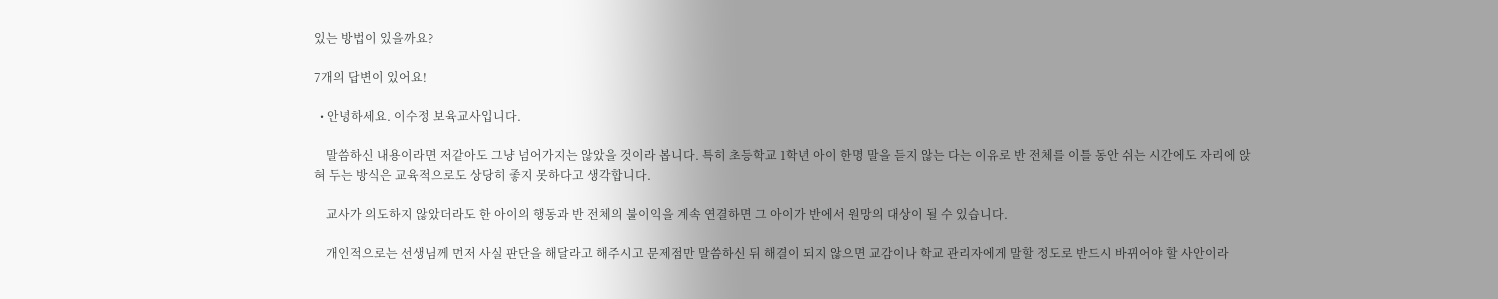있는 방법이 있을까요?

7개의 답변이 있어요!

  • 안녕하세요. 이수정 보육교사입니다.

    말씀하신 내용이라면 저같아도 그냥 넘어가지는 않았을 것이라 봅니다. 특히 초등학교 1학년 아이 한명 말을 듣지 않는 다는 이유로 반 전체를 이틀 동안 쉬는 시간에도 자리에 앉혀 두는 방식은 교육적으로도 상당히 좋지 못하다고 생각합니다.

    교사가 의도하지 않았더라도 한 아이의 행동과 반 전체의 불이익을 계속 연결하면 그 아이가 반에서 원망의 대상이 될 수 있습니다.

    개인적으로는 선생님께 먼저 사실 판단을 해달라고 해주시고 문제점만 말씀하신 뒤 해결이 되지 않으면 교감이나 학교 관리자에게 말할 정도로 반드시 바뀌어야 할 사안이라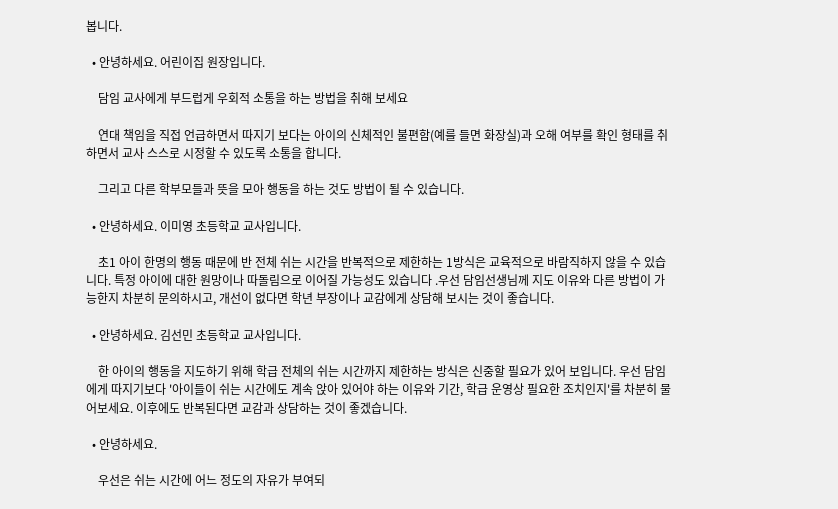봅니다.

  • 안녕하세요. 어린이집 원장입니다.

    담임 교사에게 부드럽게 우회적 소통을 하는 방법을 취해 보세요

    연대 책임을 직접 언급하면서 따지기 보다는 아이의 신체적인 불편함(예를 들면 화장실)과 오해 여부를 확인 형태를 취하면서 교사 스스로 시정할 수 있도록 소통을 합니다.

    그리고 다른 학부모들과 뜻을 모아 행동을 하는 것도 방법이 될 수 있습니다.

  • 안녕하세요. 이미영 초등학교 교사입니다.

    초1 아이 한명의 행동 때문에 반 전체 쉬는 시간을 반복적으로 제한하는 1방식은 교육적으로 바람직하지 않을 수 있습니다. 특정 아이에 대한 원망이나 따돌림으로 이어질 가능성도 있습니다 .우선 담임선생님께 지도 이유와 다른 방법이 가능한지 차분히 문의하시고, 개선이 없다면 학년 부장이나 교감에게 상담해 보시는 것이 좋습니다.

  • 안녕하세요. 김선민 초등학교 교사입니다.

    한 아이의 행동을 지도하기 위해 학급 전체의 쉬는 시간까지 제한하는 방식은 신중할 필요가 있어 보입니다. 우선 담임에게 따지기보다 '아이들이 쉬는 시간에도 계속 앉아 있어야 하는 이유와 기간, 학급 운영상 필요한 조치인지'를 차분히 물어보세요. 이후에도 반복된다면 교감과 상담하는 것이 좋겠습니다.

  • 안녕하세요.

    우선은 쉬는 시간에 어느 정도의 자유가 부여되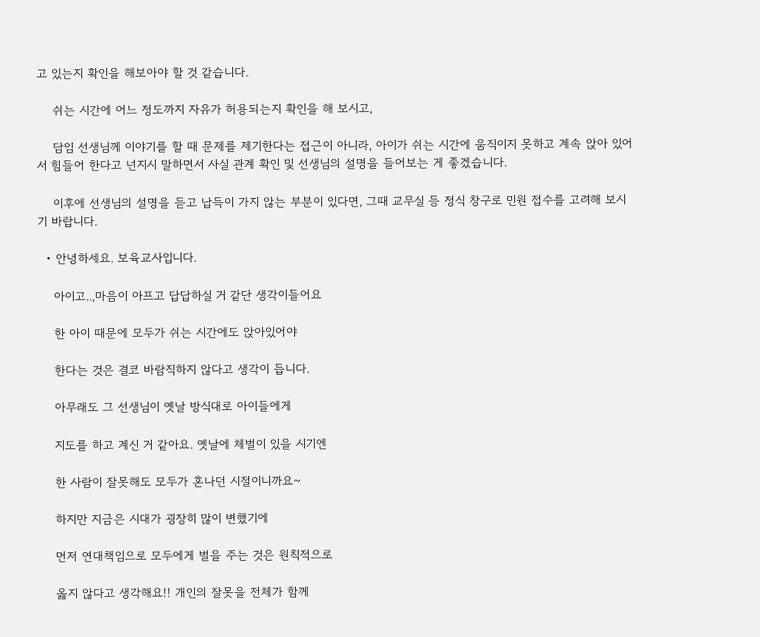고 있는지 확인을 해보아야 할 것 같습니다.

    쉬는 시간에 어느 정도까지 자유가 허용되는지 확인을 해 보시고,

    담임 선생님께 이야기를 할 때 문제를 제기한다는 접근이 아니라, 아이가 쉬는 시간에 움직이지 못하고 계속 앉아 있어서 힘들어 한다고 넌지시 말하면서 사실 관계 확인 및 선생님의 설명을 들어보는 게 좋겠습니다.

    이후에 선생님의 설명을 듣고 납득이 가지 않는 부분이 있다면, 그때 교무실 등 정식 창구로 민원 접수를 고려해 보시기 바랍니다.

  • 안녕하세요. 보육교사입니다.

    아이고..,마음이 아프고 답답하실 거 같단 생각이들어요

    한 아이 때문에 모두가 쉬는 시간에도 앉아있어야

    한다는 것은 결코 바람직하지 않다고 생각이 듭니다.

    아무래도 그 선생님이 옛날 방식대로 아이들에게

    지도를 하고 계신 거 같아요. 옛날에 체벌이 있을 시기엔

    한 사람이 잘못해도 모두가 혼나던 시절이니까요~

    하지만 지금은 시대가 굉장히 많이 변했기에

    먼저 연대책임으로 모두에게 벌을 주는 것은 원칙적으로

    옳지 않다고 생각해요!! 개인의 잘못을 전체가 함께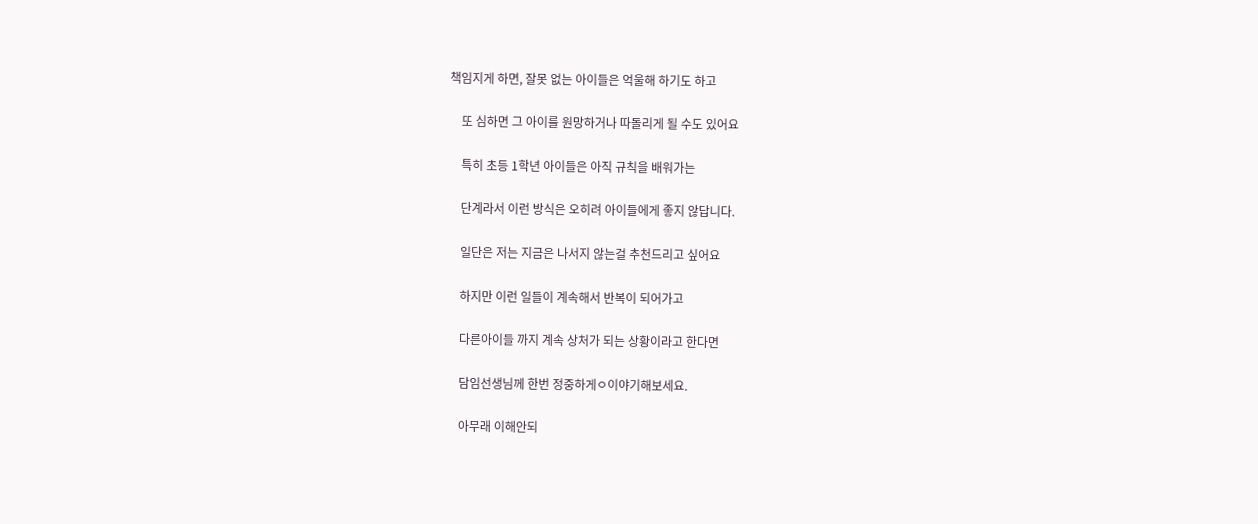책임지게 하면, 잘못 없는 아이들은 억울해 하기도 하고

    또 심하면 그 아이를 원망하거나 따돌리게 될 수도 있어요

    특히 초등 1학년 아이들은 아직 규칙을 배워가는

    단계라서 이런 방식은 오히려 아이들에게 좋지 않답니다.

    일단은 저는 지금은 나서지 않는걸 추천드리고 싶어요

    하지만 이런 일들이 계속해서 반복이 되어가고

    다른아이들 까지 계속 상처가 되는 상황이라고 한다면

    담임선생님께 한번 정중하게ㅇ이야기해보세요.

    아무래 이해안되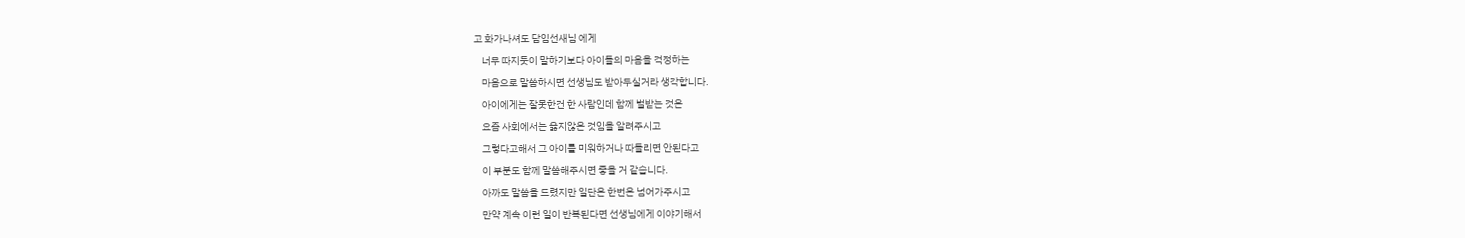고 화가나셔도 담임선새님 에게

    너무 따지듯이 말하기보다 아이들의 마음을 걱정하는

    마음으로 말씀하시면 선생님도 받아두실거라 생각합니다.

    아이에게는 잘못한건 한 사람인데 함께 벌받는 것은

    요즘 사회에서는 옳지않은 것임을 알려주시고

    그렇다고해서 그 아이를 미워하거나 따돌리면 안된다고

    이 부분도 함께 말씀해주시면 좋을 거 같습니다.

    아까도 말씀을 드렸지만 일단은 한번은 넘어가주시고

    만약 계속 이런 일이 반복된다면 선생님에게 이야기해서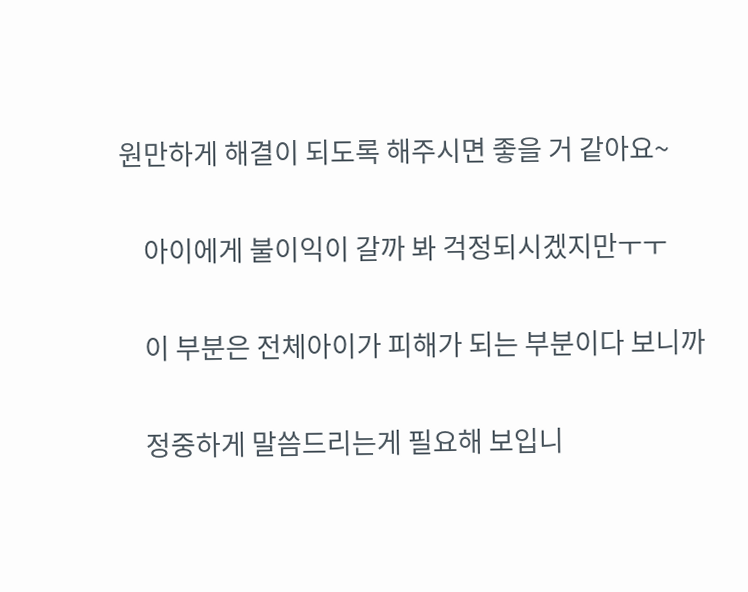원만하게 해결이 되도록 해주시면 좋을 거 같아요~

    아이에게 불이익이 갈까 봐 걱정되시겠지만ㅜㅜ

    이 부분은 전체아이가 피해가 되는 부분이다 보니까

    정중하게 말씀드리는게 필요해 보입니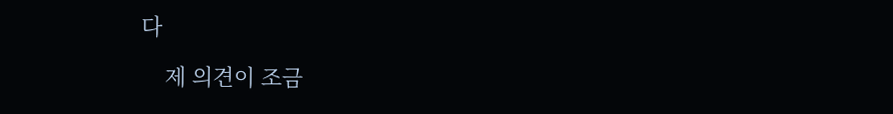다

    제 의견이 조금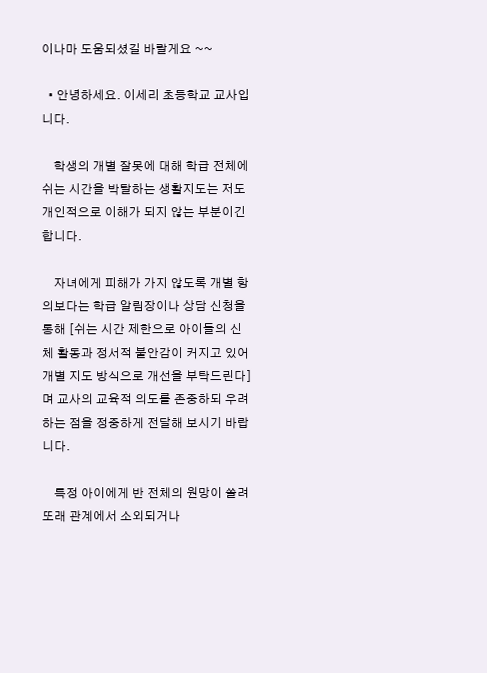이나마 도움되셨길 바랄게요 ~~

  • 안녕하세요. 이세리 초등학교 교사입니다.

    학생의 개별 잘못에 대해 학급 전체에 쉬는 시간을 박탈하는 생활지도는 저도 개인적으로 이해가 되지 않는 부분이긴 합니다.

    자녀에게 피해가 가지 않도록 개별 항의보다는 학급 알림장이나 상담 신청을 통해 [쉬는 시간 제한으로 아이들의 신체 활동과 정서적 불안감이 커지고 있어 개별 지도 방식으로 개선을 부탁드린다]며 교사의 교육적 의도를 존중하되 우려하는 점을 정중하게 전달해 보시기 바랍니다.

    특정 아이에게 반 전체의 원망이 쏠려 또래 관계에서 소외되거나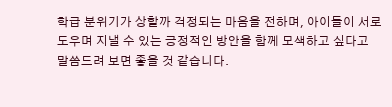학급 분위기가 상할까 걱정되는 마음을 전하며, 아이들이 서로 도우며 지낼 수 있는 긍정적인 방안을 함께 모색하고 싶다고 말씀드려 보면 좋을 것 같습니다.